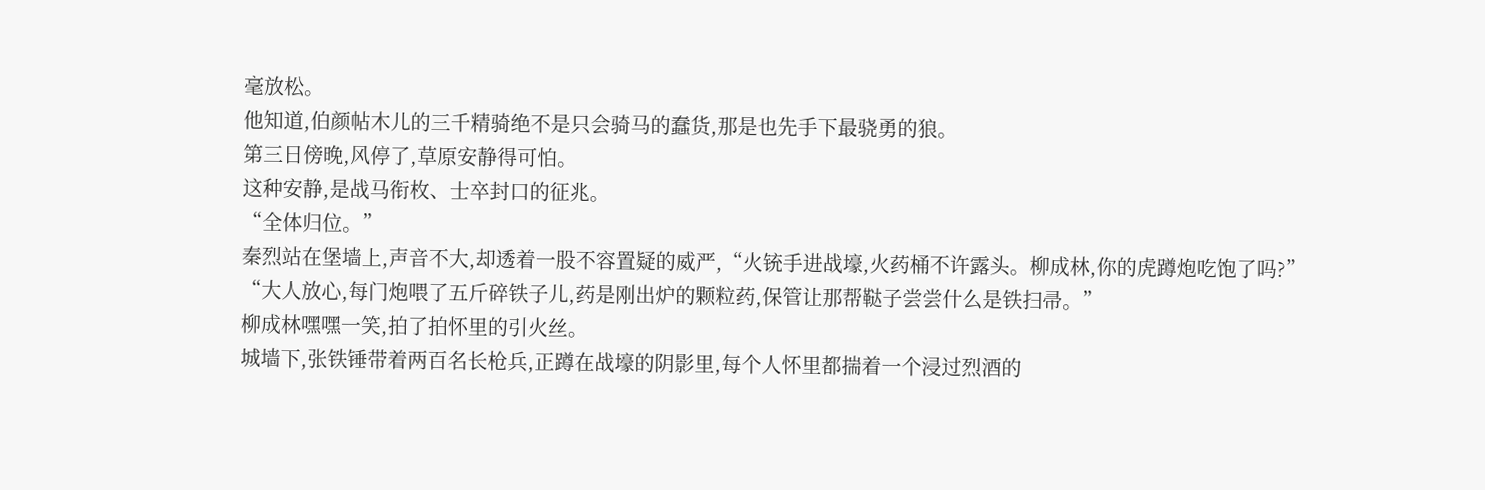毫放松。
他知道,伯颜帖木儿的三千精骑绝不是只会骑马的蠢货,那是也先手下最骁勇的狼。
第三日傍晚,风停了,草原安静得可怕。
这种安静,是战马衔枚、士卒封口的征兆。
“全体归位。”
秦烈站在堡墙上,声音不大,却透着一股不容置疑的威严,“火铳手进战壕,火药桶不许露头。柳成林,你的虎蹲炮吃饱了吗?”
“大人放心,每门炮喂了五斤碎铁子儿,药是刚出炉的颗粒药,保管让那帮鞑子尝尝什么是铁扫帚。”
柳成林嘿嘿一笑,拍了拍怀里的引火丝。
城墙下,张铁锤带着两百名长枪兵,正蹲在战壕的阴影里,每个人怀里都揣着一个浸过烈酒的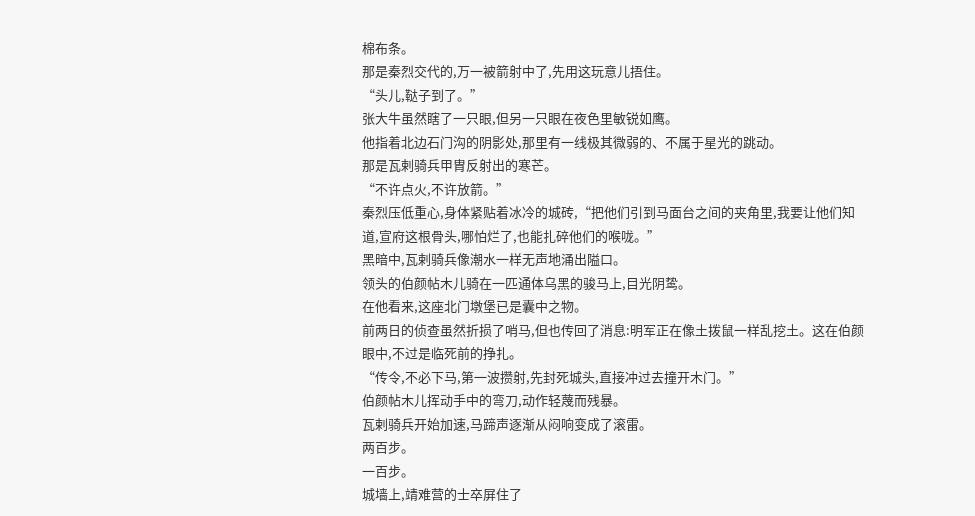棉布条。
那是秦烈交代的,万一被箭射中了,先用这玩意儿捂住。
“头儿,鞑子到了。”
张大牛虽然瞎了一只眼,但另一只眼在夜色里敏锐如鹰。
他指着北边石门沟的阴影处,那里有一线极其微弱的、不属于星光的跳动。
那是瓦剌骑兵甲胄反射出的寒芒。
“不许点火,不许放箭。”
秦烈压低重心,身体紧贴着冰冷的城砖,“把他们引到马面台之间的夹角里,我要让他们知道,宣府这根骨头,哪怕烂了,也能扎碎他们的喉咙。”
黑暗中,瓦剌骑兵像潮水一样无声地涌出隘口。
领头的伯颜帖木儿骑在一匹通体乌黑的骏马上,目光阴鸷。
在他看来,这座北门墩堡已是囊中之物。
前两日的侦查虽然折损了哨马,但也传回了消息:明军正在像土拨鼠一样乱挖土。这在伯颜眼中,不过是临死前的挣扎。
“传令,不必下马,第一波攒射,先封死城头,直接冲过去撞开木门。”
伯颜帖木儿挥动手中的弯刀,动作轻蔑而残暴。
瓦剌骑兵开始加速,马蹄声逐渐从闷响变成了滚雷。
两百步。
一百步。
城墙上,靖难营的士卒屏住了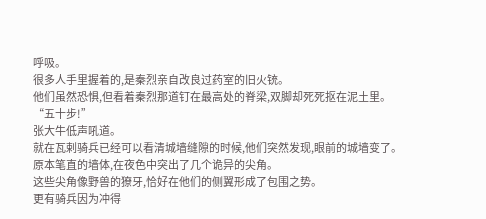呼吸。
很多人手里握着的,是秦烈亲自改良过药室的旧火铳。
他们虽然恐惧,但看着秦烈那道钉在最高处的脊梁,双脚却死死抠在泥土里。
“五十步!”
张大牛低声吼道。
就在瓦剌骑兵已经可以看清城墙缝隙的时候,他们突然发现,眼前的城墙变了。
原本笔直的墙体,在夜色中突出了几个诡异的尖角。
这些尖角像野兽的獠牙,恰好在他们的侧翼形成了包围之势。
更有骑兵因为冲得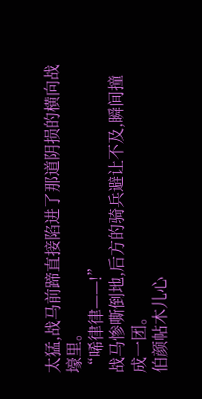太猛,战马前蹄直接陷进了那道阴损的横向战壕里。
“唏律律——!”
战马惨嘶倒地,后方的骑兵避让不及,瞬间撞成一团。
伯颜帖木儿心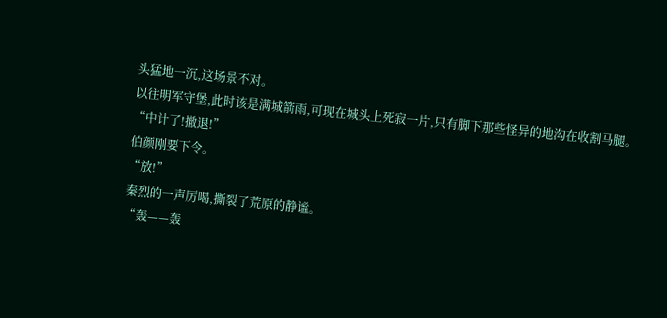头猛地一沉,这场景不对。
以往明军守堡,此时该是满城箭雨,可现在城头上死寂一片,只有脚下那些怪异的地沟在收割马腿。
“中计了!撤退!”
伯颜刚要下令。
“放!”
秦烈的一声厉喝,撕裂了荒原的静谧。
“轰——轰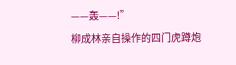——轰——!”
柳成林亲自操作的四门虎蹲炮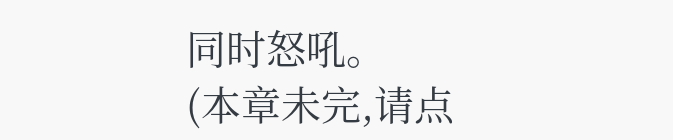同时怒吼。
(本章未完,请点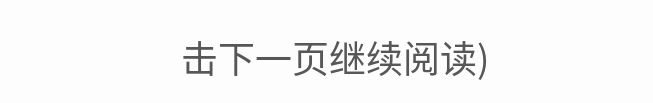击下一页继续阅读)